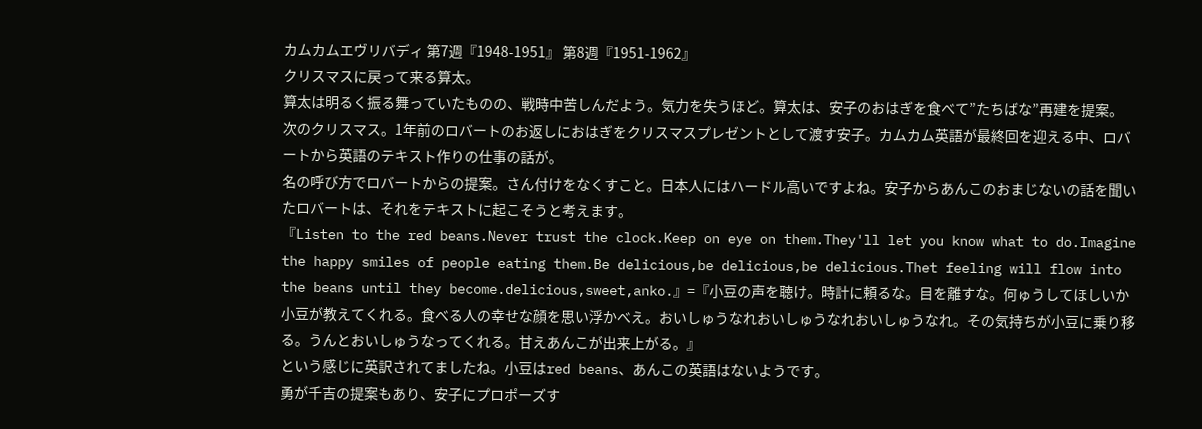カムカムエヴリバディ 第7週『1948-1951』 第8週『1951-1962』
クリスマスに戻って来る算太。
算太は明るく振る舞っていたものの、戦時中苦しんだよう。気力を失うほど。算太は、安子のおはぎを食べて”たちばな”再建を提案。
次のクリスマス。1年前のロバートのお返しにおはぎをクリスマスプレゼントとして渡す安子。カムカム英語が最終回を迎える中、ロバートから英語のテキスト作りの仕事の話が。
名の呼び方でロバートからの提案。さん付けをなくすこと。日本人にはハードル高いですよね。安子からあんこのおまじないの話を聞いたロバートは、それをテキストに起こそうと考えます。
『Listen to the red beans.Never trust the clock.Keep on eye on them.They'll let you know what to do.Imagine the happy smiles of people eating them.Be delicious,be delicious,be delicious.Thet feeling will flow into the beans until they become.delicious,sweet,anko.』=『小豆の声を聴け。時計に頼るな。目を離すな。何ゅうしてほしいか小豆が教えてくれる。食べる人の幸せな顔を思い浮かべえ。おいしゅうなれおいしゅうなれおいしゅうなれ。その気持ちが小豆に乗り移る。うんとおいしゅうなってくれる。甘えあんこが出来上がる。』
という感じに英訳されてましたね。小豆はred beans、あんこの英語はないようです。
勇が千吉の提案もあり、安子にプロポーズす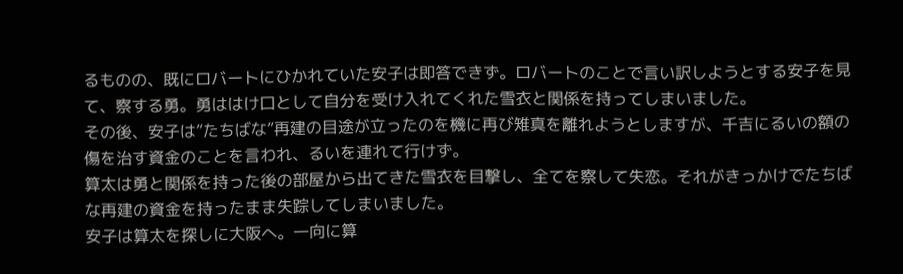るものの、既にロバートにひかれていた安子は即答できず。ロバートのことで言い訳しようとする安子を見て、察する勇。勇ははけ口として自分を受け入れてくれた雪衣と関係を持ってしまいました。
その後、安子は”たちばな”再建の目途が立ったのを機に再び雉真を離れようとしますが、千吉にるいの額の傷を治す資金のことを言われ、るいを連れて行けず。
算太は勇と関係を持った後の部屋から出てきた雪衣を目撃し、全てを察して失恋。それがきっかけでたちばな再建の資金を持ったまま失踪してしまいました。
安子は算太を探しに大阪へ。一向に算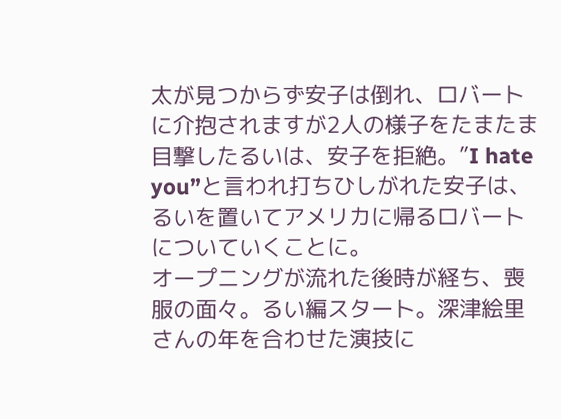太が見つからず安子は倒れ、ロバートに介抱されますが2人の様子をたまたま目撃したるいは、安子を拒絶。”I hate you”と言われ打ちひしがれた安子は、るいを置いてアメリカに帰るロバートについていくことに。
オープニングが流れた後時が経ち、喪服の面々。るい編スタート。深津絵里さんの年を合わせた演技に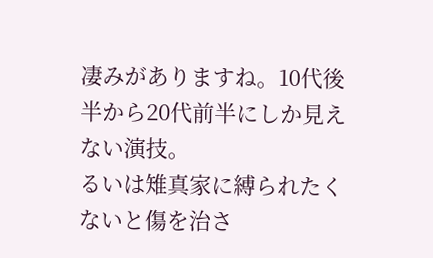凄みがありますね。10代後半から20代前半にしか見えない演技。
るいは雉真家に縛られたくないと傷を治さ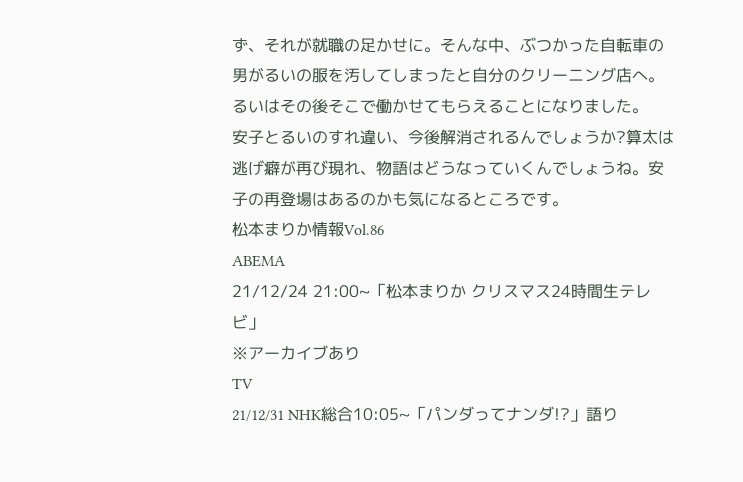ず、それが就職の足かせに。そんな中、ぶつかった自転車の男がるいの服を汚してしまったと自分のクリーニング店へ。るいはその後そこで働かせてもらえることになりました。
安子とるいのすれ違い、今後解消されるんでしょうか?算太は逃げ癖が再び現れ、物語はどうなっていくんでしょうね。安子の再登場はあるのかも気になるところです。
松本まりか情報Vol.86
ABEMA
21/12/24 21:00~「松本まりか クリスマス24時間生テレビ」
※アーカイブあり
TV
21/12/31 NHK総合10:05~「パンダってナンダ!?」語り